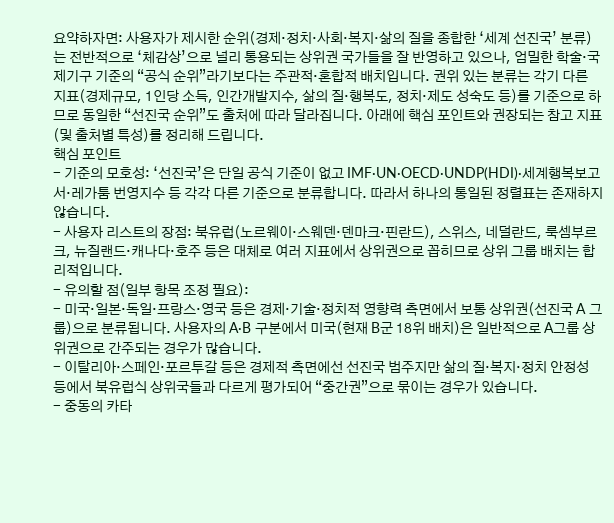요약하자면: 사용자가 제시한 순위(경제·정치·사회·복지·삶의 질을 종합한 ‘세계 선진국’ 분류)는 전반적으로 ‘체감상’으로 널리 통용되는 상위권 국가들을 잘 반영하고 있으나, 엄밀한 학술·국제기구 기준의 “공식 순위”라기보다는 주관적·혼합적 배치입니다. 권위 있는 분류는 각기 다른 지표(경제규모, 1인당 소득, 인간개발지수, 삶의 질·행복도, 정치·제도 성숙도 등)를 기준으로 하므로 동일한 “선진국 순위”도 출처에 따라 달라집니다. 아래에 핵심 포인트와 권장되는 참고 지표(및 출처별 특성)를 정리해 드립니다.
핵심 포인트
- 기준의 모호성: ‘선진국’은 단일 공식 기준이 없고 IMF·UN·OECD·UNDP(HDI)·세계행복보고서·레가툼 번영지수 등 각각 다른 기준으로 분류합니다. 따라서 하나의 통일된 정렬표는 존재하지 않습니다.
- 사용자 리스트의 장점: 북유럽(노르웨이·스웨덴·덴마크·핀란드), 스위스, 네덜란드, 룩셈부르크, 뉴질랜드·캐나다·호주 등은 대체로 여러 지표에서 상위권으로 꼽히므로 상위 그룹 배치는 합리적입니다.
- 유의할 점(일부 항목 조정 필요):
- 미국·일본·독일·프랑스·영국 등은 경제·기술·정치적 영향력 측면에서 보통 상위권(선진국 A 그룹)으로 분류됩니다. 사용자의 A·B 구분에서 미국(현재 B군 18위 배치)은 일반적으로 A그룹 상위권으로 간주되는 경우가 많습니다.
- 이탈리아·스페인·포르투갈 등은 경제적 측면에선 선진국 범주지만 삶의 질·복지·정치 안정성 등에서 북유럽식 상위국들과 다르게 평가되어 “중간권”으로 묶이는 경우가 있습니다.
- 중동의 카타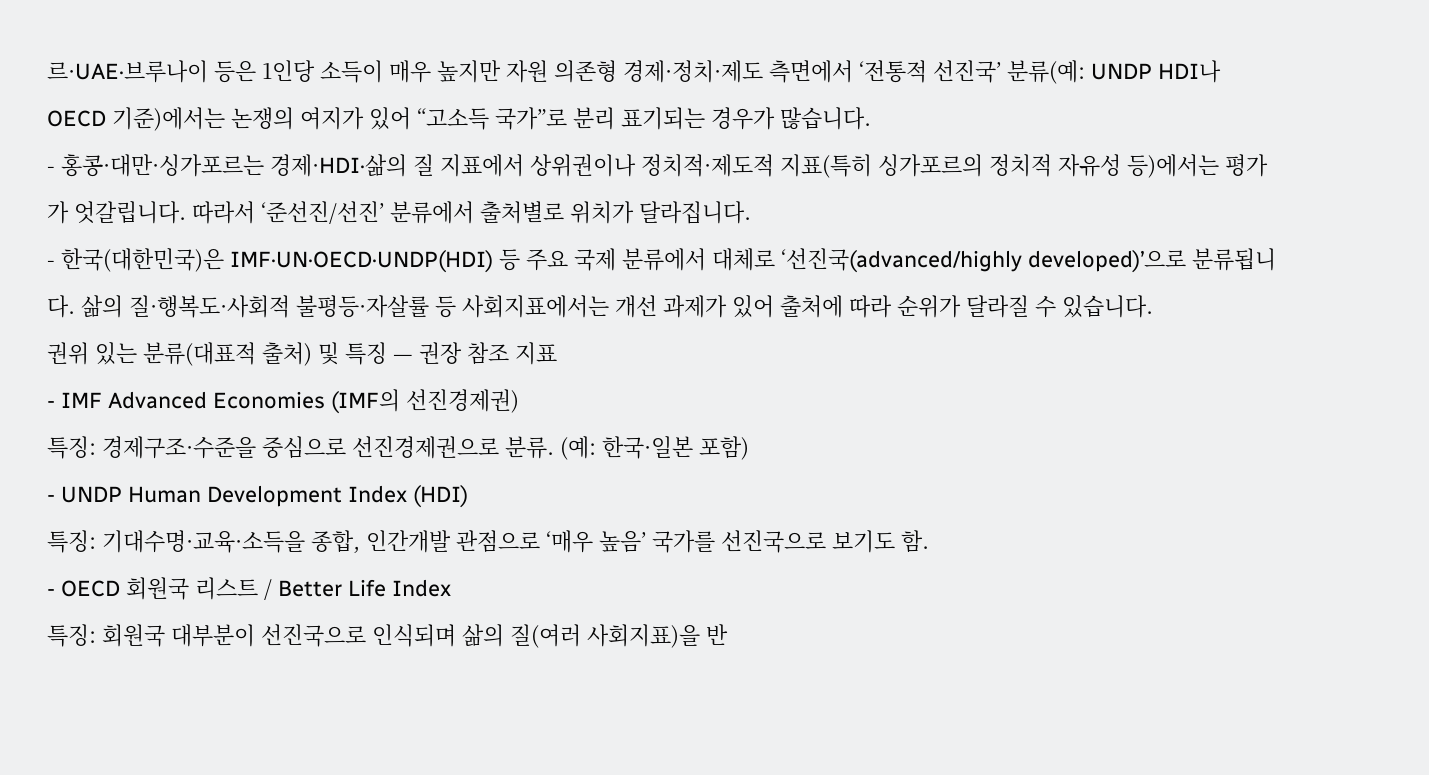르·UAE·브루나이 등은 1인당 소득이 매우 높지만 자원 의존형 경제·정치·제도 측면에서 ‘전통적 선진국’ 분류(예: UNDP HDI나 OECD 기준)에서는 논쟁의 여지가 있어 “고소득 국가”로 분리 표기되는 경우가 많습니다.
- 홍콩·대만·싱가포르는 경제·HDI·삶의 질 지표에서 상위권이나 정치적·제도적 지표(특히 싱가포르의 정치적 자유성 등)에서는 평가가 엇갈립니다. 따라서 ‘준선진/선진’ 분류에서 출처별로 위치가 달라집니다.
- 한국(대한민국)은 IMF·UN·OECD·UNDP(HDI) 등 주요 국제 분류에서 대체로 ‘선진국(advanced/highly developed)’으로 분류됩니다. 삶의 질·행복도·사회적 불평등·자살률 등 사회지표에서는 개선 과제가 있어 출처에 따라 순위가 달라질 수 있습니다.
권위 있는 분류(대표적 출처) 및 특징 — 권장 참조 지표
- IMF Advanced Economies (IMF의 선진경제권)
특징: 경제구조·수준을 중심으로 선진경제권으로 분류. (예: 한국·일본 포함)
- UNDP Human Development Index (HDI)
특징: 기대수명·교육·소득을 종합, 인간개발 관점으로 ‘매우 높음’ 국가를 선진국으로 보기도 함.
- OECD 회원국 리스트 / Better Life Index
특징: 회원국 대부분이 선진국으로 인식되며 삶의 질(여러 사회지표)을 반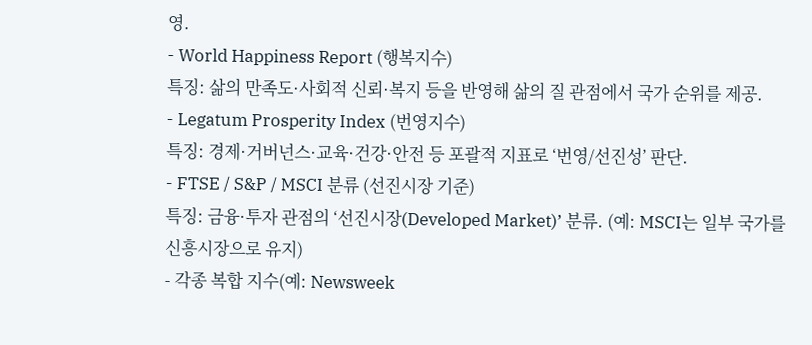영.
- World Happiness Report (행복지수)
특징: 삶의 만족도·사회적 신뢰·복지 등을 반영해 삶의 질 관점에서 국가 순위를 제공.
- Legatum Prosperity Index (번영지수)
특징: 경제·거버넌스·교육·건강·안전 등 포괄적 지표로 ‘번영/선진성’ 판단.
- FTSE / S&P / MSCI 분류 (선진시장 기준)
특징: 금융·투자 관점의 ‘선진시장(Developed Market)’ 분류. (예: MSCI는 일부 국가를 신흥시장으로 유지)
- 각종 복합 지수(예: Newsweek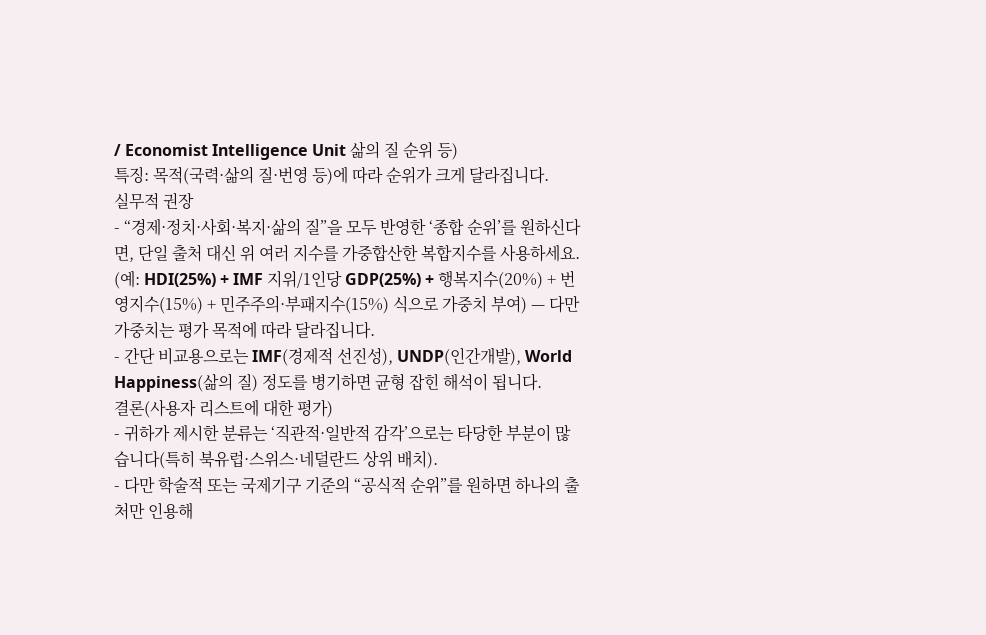/ Economist Intelligence Unit 삶의 질 순위 등)
특징: 목적(국력·삶의 질·번영 등)에 따라 순위가 크게 달라집니다.
실무적 권장
- “경제·정치·사회·복지·삶의 질”을 모두 반영한 ‘종합 순위’를 원하신다면, 단일 출처 대신 위 여러 지수를 가중합산한 복합지수를 사용하세요. (예: HDI(25%) + IMF 지위/1인당 GDP(25%) + 행복지수(20%) + 번영지수(15%) + 민주주의·부패지수(15%) 식으로 가중치 부여) — 다만 가중치는 평가 목적에 따라 달라집니다.
- 간단 비교용으로는 IMF(경제적 선진성), UNDP(인간개발), World Happiness(삶의 질) 정도를 병기하면 균형 잡힌 해석이 됩니다.
결론(사용자 리스트에 대한 평가)
- 귀하가 제시한 분류는 ‘직관적·일반적 감각’으로는 타당한 부분이 많습니다(특히 북유럽·스위스·네덜란드 상위 배치).
- 다만 학술적 또는 국제기구 기준의 “공식적 순위”를 원하면 하나의 출처만 인용해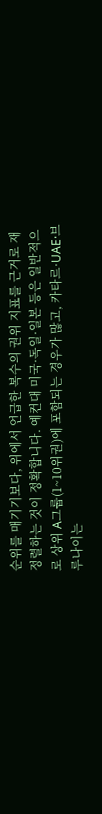순위를 매기기보다, 위에서 언급한 복수의 권위 지표를 근거로 재정렬하는 것이 정확합니다. 예컨대 미국·독일·일본 등은 일반적으로 상위 A그룹(1~10위권)에 포함되는 경우가 많고, 카타르·UAE·브루나이는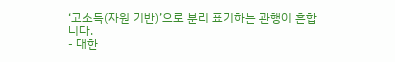‘고소득(자원 기반)’으로 분리 표기하는 관행이 흔합니다.
- 대한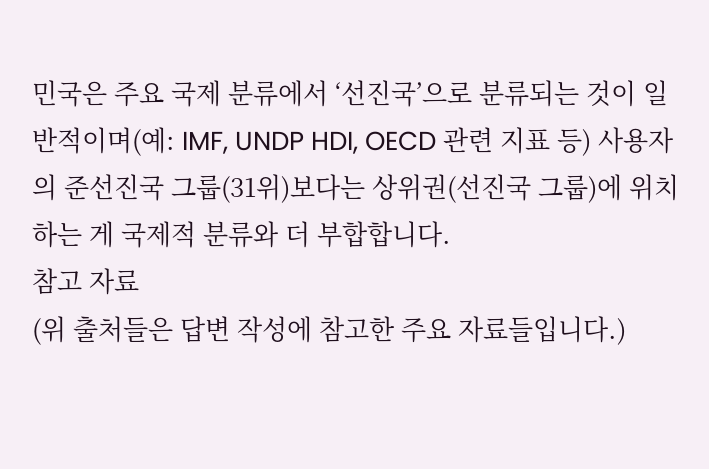민국은 주요 국제 분류에서 ‘선진국’으로 분류되는 것이 일반적이며(예: IMF, UNDP HDI, OECD 관련 지표 등) 사용자의 준선진국 그룹(31위)보다는 상위권(선진국 그룹)에 위치하는 게 국제적 분류와 더 부합합니다.
참고 자료
(위 출처들은 답변 작성에 참고한 주요 자료들입니다.)